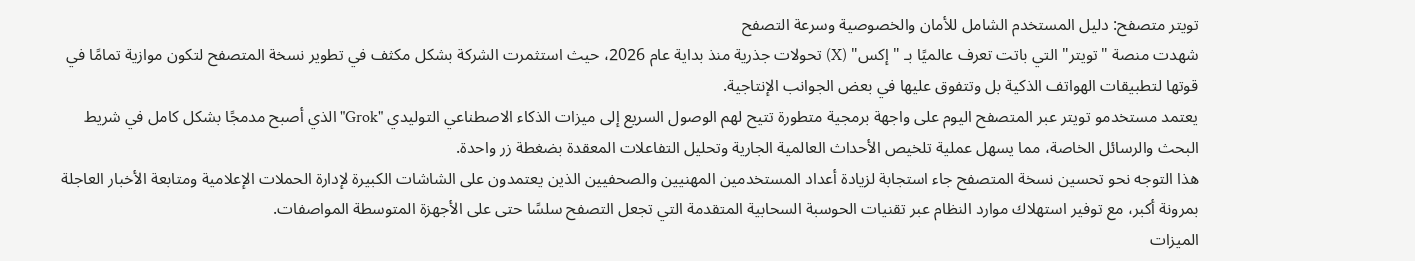تويتر متصفح: دليل المستخدم الشامل للأمان والخصوصية وسرعة التصفح
شهدت منصة "تويتر" التي باتت تعرف عالميًا بـ "إكس" (X) تحولات جذرية منذ بداية عام 2026، حيث استثمرت الشركة بشكل مكثف في تطوير نسخة المتصفح لتكون موازية تمامًا في قوتها لتطبيقات الهواتف الذكية بل وتتفوق عليها في بعض الجوانب الإنتاجية.
يعتمد مستخدمو تويتر عبر المتصفح اليوم على واجهة برمجية متطورة تتيح لهم الوصول السريع إلى ميزات الذكاء الاصطناعي التوليدي "Grok" الذي أصبح مدمجًا بشكل كامل في شريط البحث والرسائل الخاصة، مما يسهل عملية تلخيص الأحداث العالمية الجارية وتحليل التفاعلات المعقدة بضغطة زر واحدة.
هذا التوجه نحو تحسين نسخة المتصفح جاء استجابة لزيادة أعداد المستخدمين المهنيين والصحفيين الذين يعتمدون على الشاشات الكبيرة لإدارة الحملات الإعلامية ومتابعة الأخبار العاجلة بمرونة أكبر، مع توفير استهلاك موارد النظام عبر تقنيات الحوسبة السحابية المتقدمة التي تجعل التصفح سلسًا حتى على الأجهزة المتوسطة المواصفات.
الميزات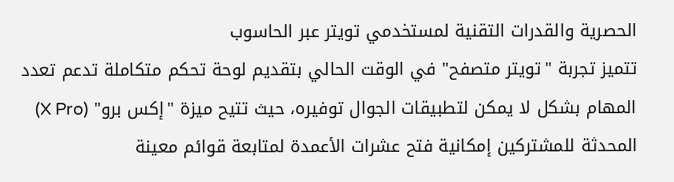الحصرية والقدرات التقنية لمستخدمي تويتر عبر الحاسوب
تتميز تجربة "تويتر متصفح" في الوقت الحالي بتقديم لوحة تحكم متكاملة تدعم تعدد المهام بشكل لا يمكن لتطبيقات الجوال توفيره، حيث تتيح ميزة "إكس برو" (X Pro) المحدثة للمشتركين إمكانية فتح عشرات الأعمدة لمتابعة قوائم معينة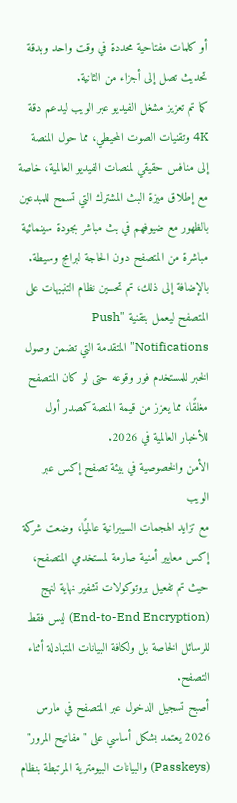أو كلمات مفتاحية محددة في وقت واحد وبدقة تحديث تصل إلى أجزاء من الثانية.
كما تم تعزيز مشغل الفيديو عبر الويب ليدعم دقة 4K وتقنيات الصوت المحيطي، مما حول المنصة إلى منافس حقيقي لمنصات الفيديو العالمية، خاصة مع إطلاق ميزة البث المشترك التي تسمح للمبدعين بالظهور مع ضيوفهم في بث مباشر بجودة سينمائية مباشرة من المتصفح دون الحاجة لبرامج وسيطة. بالإضافة إلى ذلك، تم تحسين نظام التنبيهات على المتصفح ليعمل بتقنية "Push Notifications" المتقدمة التي تضمن وصول الخبر للمستخدم فور وقوعه حتى لو كان المتصفح مغلقًا، مما يعزز من قيمة المنصة كمصدر أول للأخبار العالمية في 2026.
الأمن والخصوصية في بيئة تصفح إكس عبر الويب
مع تزايد الهجمات السيبرانية عالميًا، وضعت شركة إكس معايير أمنية صارمة لمستخدمي المتصفح، حيث تم تفعيل بروتوكولات تشفير نهاية لنهج (End-to-End Encryption) ليس فقط للرسائل الخاصة بل ولكافة البيانات المتبادلة أثناء التصفح.
أصبح تسجيل الدخول عبر المتصفح في مارس 2026 يعتمد بشكل أساسي على "مفاتيح المرور" (Passkeys) والبيانات البيومترية المرتبطة بنظام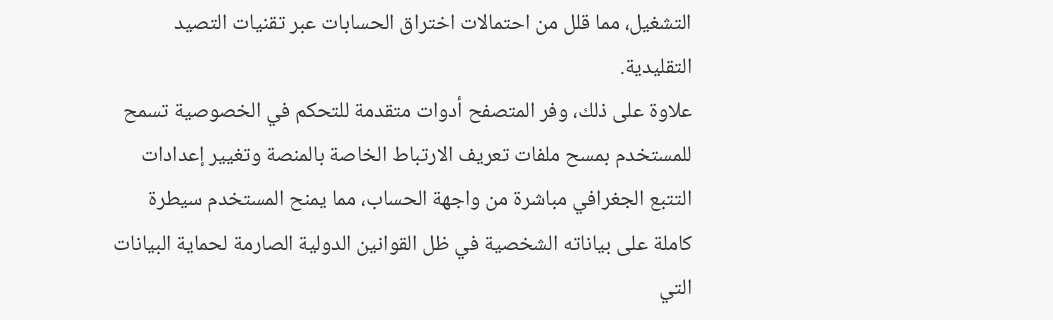التشغيل، مما قلل من احتمالات اختراق الحسابات عبر تقنيات التصيد التقليدية.
علاوة على ذلك، وفر المتصفح أدوات متقدمة للتحكم في الخصوصية تسمح للمستخدم بمسح ملفات تعريف الارتباط الخاصة بالمنصة وتغيير إعدادات التتبع الجغرافي مباشرة من واجهة الحساب، مما يمنح المستخدم سيطرة كاملة على بياناته الشخصية في ظل القوانين الدولية الصارمة لحماية البيانات التي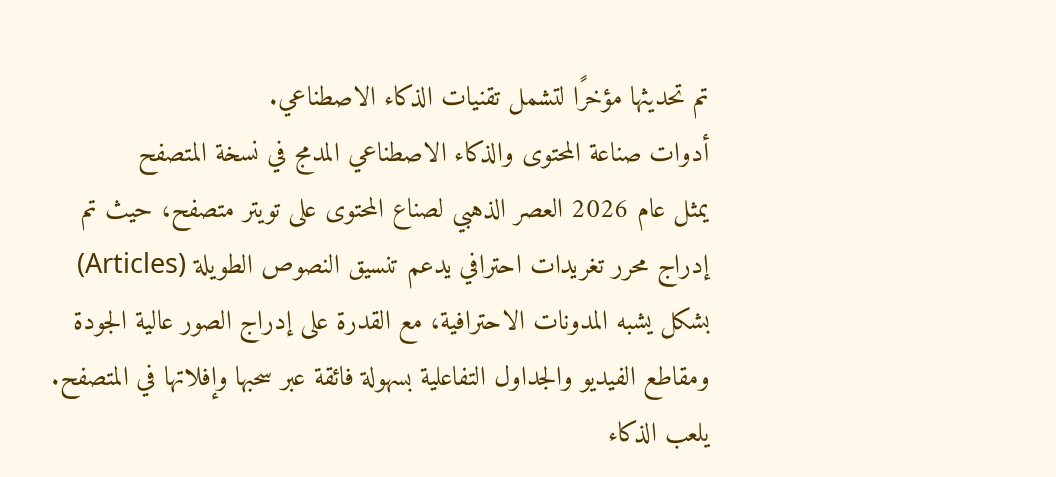تم تحديثها مؤخرًا لتشمل تقنيات الذكاء الاصطناعي.
أدوات صناعة المحتوى والذكاء الاصطناعي المدمج في نسخة المتصفح
يمثل عام 2026 العصر الذهبي لصناع المحتوى على تويتر متصفح، حيث تم إدراج محرر تغريدات احترافي يدعم تنسيق النصوص الطويلة (Articles) بشكل يشبه المدونات الاحترافية، مع القدرة على إدراج الصور عالية الجودة ومقاطع الفيديو والجداول التفاعلية بسهولة فائقة عبر سحبها وإفلاتها في المتصفح. يلعب الذكاء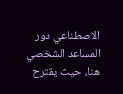الاصطناعي دور المساعد الشخصي هنا، حيث يقترح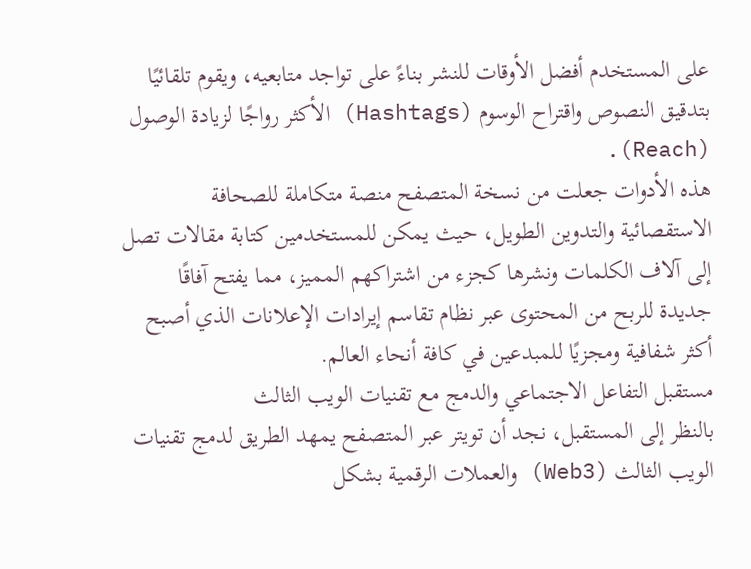على المستخدم أفضل الأوقات للنشر بناءً على تواجد متابعيه، ويقوم تلقائيًا بتدقيق النصوص واقتراح الوسوم (Hashtags) الأكثر رواجًا لزيادة الوصول (Reach).
هذه الأدوات جعلت من نسخة المتصفح منصة متكاملة للصحافة الاستقصائية والتدوين الطويل، حيث يمكن للمستخدمين كتابة مقالات تصل إلى آلاف الكلمات ونشرها كجزء من اشتراكهم المميز، مما يفتح آفاقًا جديدة للربح من المحتوى عبر نظام تقاسم إيرادات الإعلانات الذي أصبح أكثر شفافية ومجزيًا للمبدعين في كافة أنحاء العالم.
مستقبل التفاعل الاجتماعي والدمج مع تقنيات الويب الثالث
بالنظر إلى المستقبل، نجد أن تويتر عبر المتصفح يمهد الطريق لدمج تقنيات الويب الثالث (Web3) والعملات الرقمية بشكل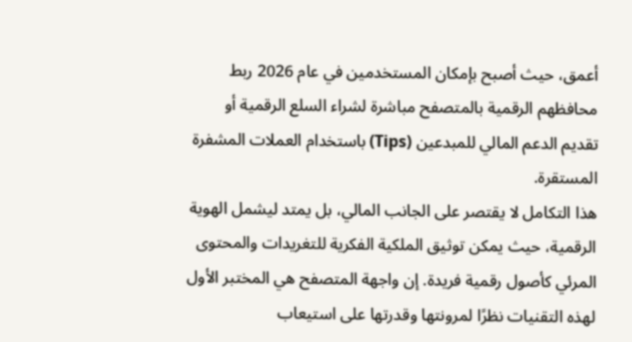أعمق، حيث أصبح بإمكان المستخدمين في عام 2026 ربط محافظهم الرقمية بالمتصفح مباشرة لشراء السلع الرقمية أو تقديم الدعم المالي للمبدعين (Tips) باستخدام العملات المشفرة المستقرة.
هذا التكامل لا يقتصر على الجانب المالي، بل يمتد ليشمل الهوية الرقمية، حيث يمكن توثيق الملكية الفكرية للتغريدات والمحتوى المرئي كأصول رقمية فريدة. إن واجهة المتصفح هي المختبر الأول لهذه التقنيات نظرًا لمرونتها وقدرتها على استيعاب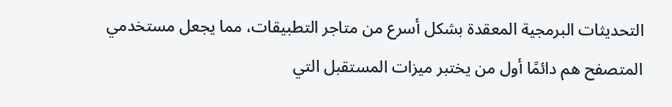التحديثات البرمجية المعقدة بشكل أسرع من متاجر التطبيقات، مما يجعل مستخدمي المتصفح هم دائمًا أول من يختبر ميزات المستقبل التي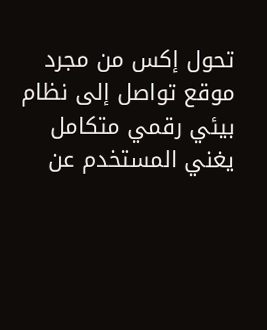تحول إكس من مجرد موقع تواصل إلى نظام بيئي رقمي متكامل يغني المستخدم عن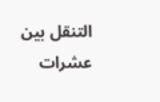التنقل بين عشرات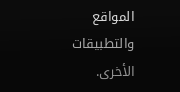المواقع والتطبيقات الأخرى.